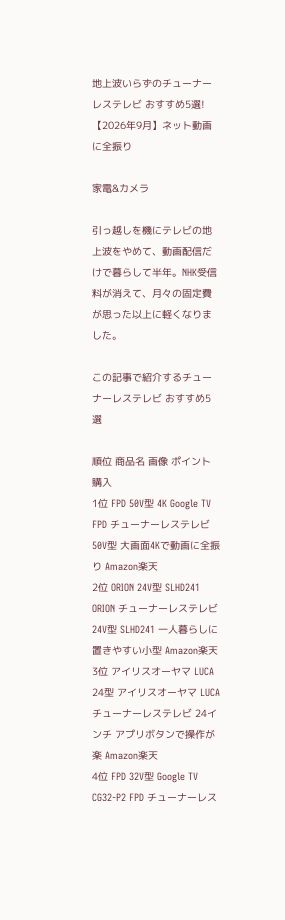地上波いらずのチューナーレステレビ おすすめ5選!【2026年9月】ネット動画に全振り

家電&カメラ

引っ越しを機にテレビの地上波をやめて、動画配信だけで暮らして半年。NHK受信料が消えて、月々の固定費が思った以上に軽くなりました。

この記事で紹介するチューナーレステレビ おすすめ5選

順位 商品名 画像 ポイント 購入
1位 FPD 50V型 4K Google TV FPD チューナーレステレビ 50V型 大画面4Kで動画に全振り Amazon楽天
2位 ORION 24V型 SLHD241 ORION チューナーレステレビ 24V型 SLHD241 一人暮らしに置きやすい小型 Amazon楽天
3位 アイリスオーヤマ LUCA 24型 アイリスオーヤマ LUCA チューナーレステレビ 24インチ アプリボタンで操作が楽 Amazon楽天
4位 FPD 32V型 Google TV CG32-P2 FPD チューナーレス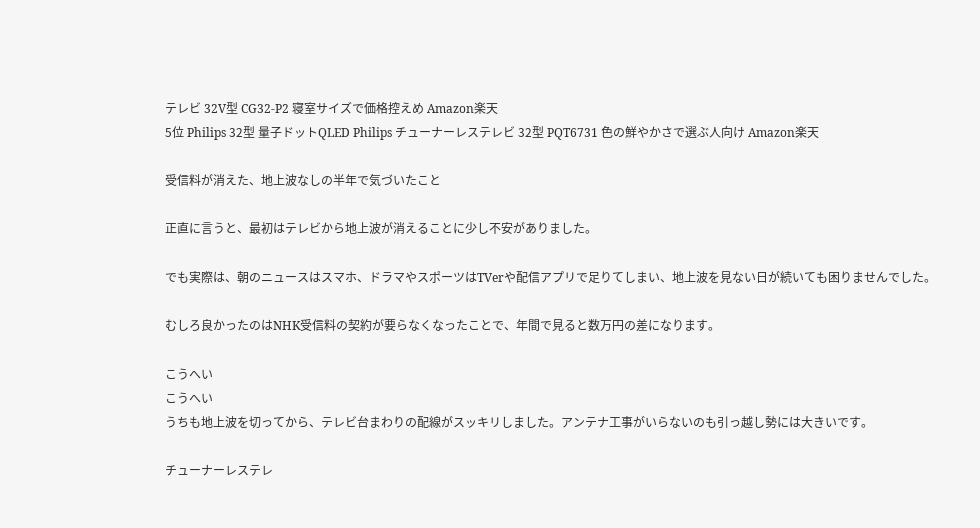テレビ 32V型 CG32-P2 寝室サイズで価格控えめ Amazon楽天
5位 Philips 32型 量子ドットQLED Philips チューナーレステレビ 32型 PQT6731 色の鮮やかさで選ぶ人向け Amazon楽天

受信料が消えた、地上波なしの半年で気づいたこと

正直に言うと、最初はテレビから地上波が消えることに少し不安がありました。

でも実際は、朝のニュースはスマホ、ドラマやスポーツはTVerや配信アプリで足りてしまい、地上波を見ない日が続いても困りませんでした。

むしろ良かったのはNHK受信料の契約が要らなくなったことで、年間で見ると数万円の差になります。

こうへい
こうへい
うちも地上波を切ってから、テレビ台まわりの配線がスッキリしました。アンテナ工事がいらないのも引っ越し勢には大きいです。

チューナーレステレ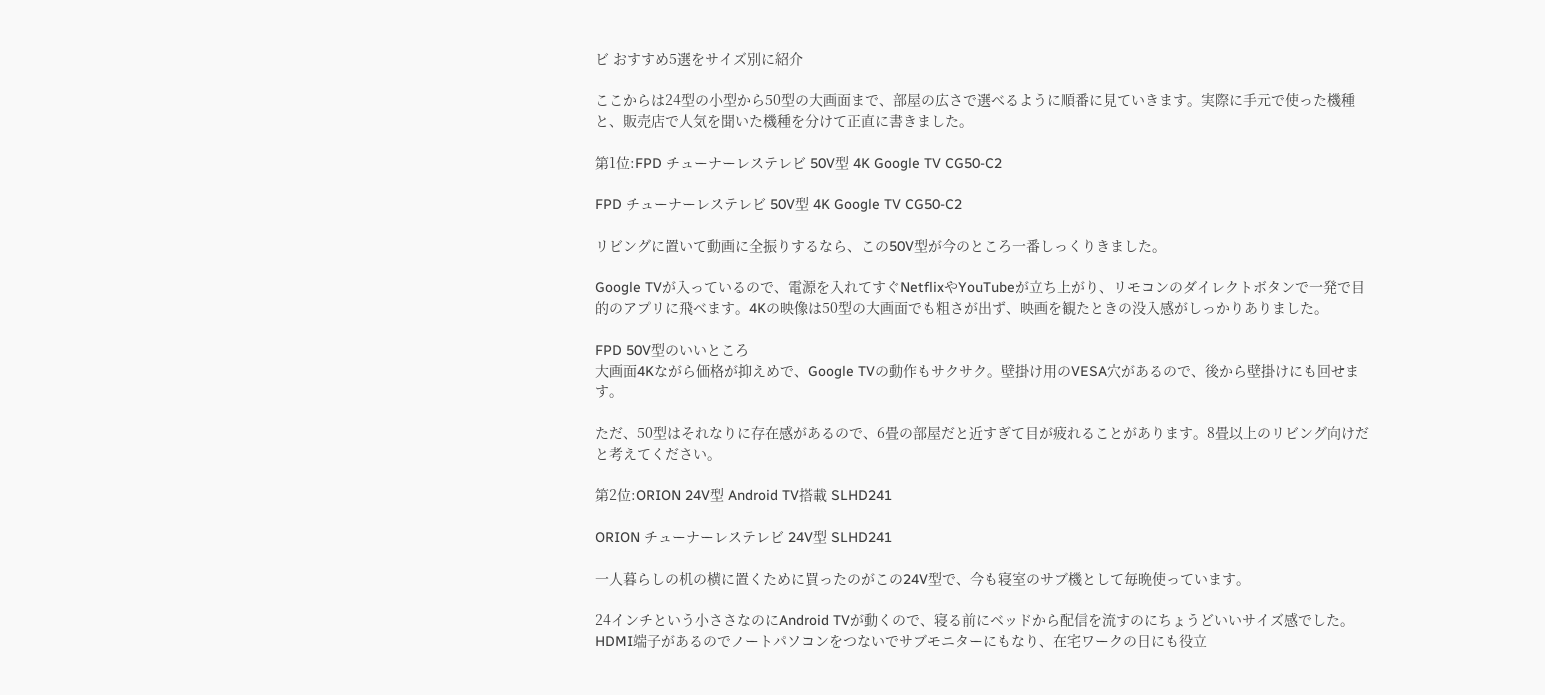ビ おすすめ5選をサイズ別に紹介

ここからは24型の小型から50型の大画面まで、部屋の広さで選べるように順番に見ていきます。実際に手元で使った機種と、販売店で人気を聞いた機種を分けて正直に書きました。

第1位:FPD チューナーレステレビ 50V型 4K Google TV CG50-C2

FPD チューナーレステレビ 50V型 4K Google TV CG50-C2

リビングに置いて動画に全振りするなら、この50V型が今のところ一番しっくりきました。

Google TVが入っているので、電源を入れてすぐNetflixやYouTubeが立ち上がり、リモコンのダイレクトボタンで一発で目的のアプリに飛べます。4Kの映像は50型の大画面でも粗さが出ず、映画を観たときの没入感がしっかりありました。

FPD 50V型のいいところ
大画面4Kながら価格が抑えめで、Google TVの動作もサクサク。壁掛け用のVESA穴があるので、後から壁掛けにも回せます。

ただ、50型はそれなりに存在感があるので、6畳の部屋だと近すぎて目が疲れることがあります。8畳以上のリビング向けだと考えてください。

第2位:ORION 24V型 Android TV搭載 SLHD241

ORION チューナーレステレビ 24V型 SLHD241

一人暮らしの机の横に置くために買ったのがこの24V型で、今も寝室のサブ機として毎晩使っています。

24インチという小ささなのにAndroid TVが動くので、寝る前にベッドから配信を流すのにちょうどいいサイズ感でした。HDMI端子があるのでノートパソコンをつないでサブモニターにもなり、在宅ワークの日にも役立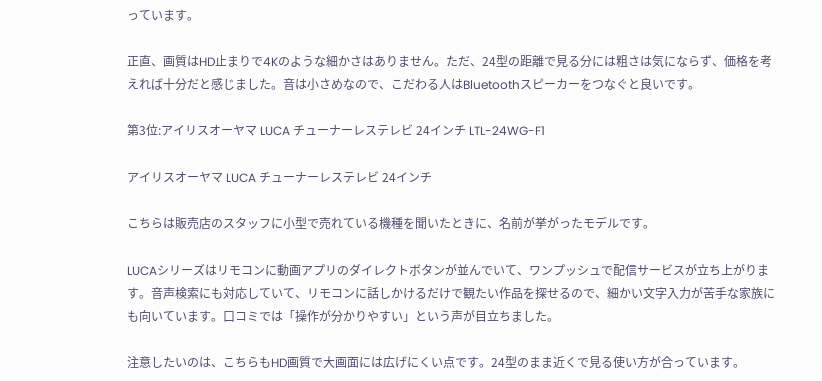っています。

正直、画質はHD止まりで4Kのような細かさはありません。ただ、24型の距離で見る分には粗さは気にならず、価格を考えれば十分だと感じました。音は小さめなので、こだわる人はBluetoothスピーカーをつなぐと良いです。

第3位:アイリスオーヤマ LUCA チューナーレステレビ 24インチ LTL-24WG-F1

アイリスオーヤマ LUCA チューナーレステレビ 24インチ

こちらは販売店のスタッフに小型で売れている機種を聞いたときに、名前が挙がったモデルです。

LUCAシリーズはリモコンに動画アプリのダイレクトボタンが並んでいて、ワンプッシュで配信サービスが立ち上がります。音声検索にも対応していて、リモコンに話しかけるだけで観たい作品を探せるので、細かい文字入力が苦手な家族にも向いています。口コミでは「操作が分かりやすい」という声が目立ちました。

注意したいのは、こちらもHD画質で大画面には広げにくい点です。24型のまま近くで見る使い方が合っています。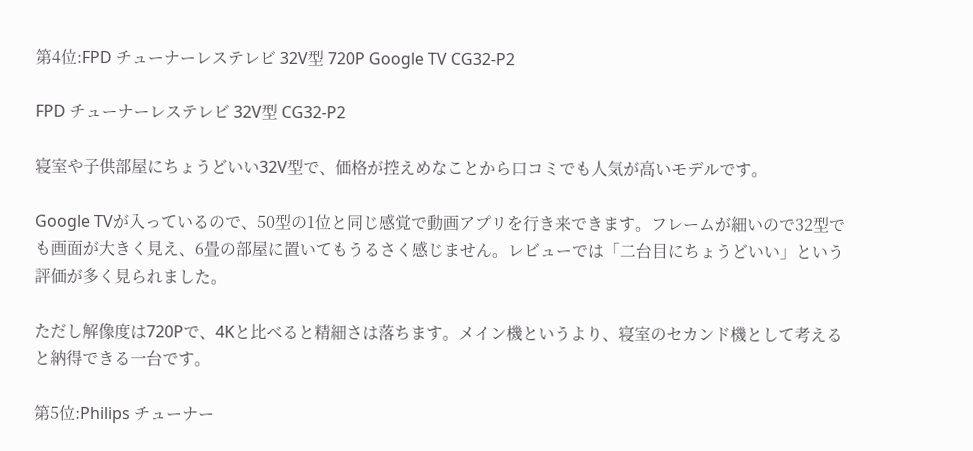第4位:FPD チューナーレステレビ 32V型 720P Google TV CG32-P2

FPD チューナーレステレビ 32V型 CG32-P2

寝室や子供部屋にちょうどいい32V型で、価格が控えめなことから口コミでも人気が高いモデルです。

Google TVが入っているので、50型の1位と同じ感覚で動画アプリを行き来できます。フレームが細いので32型でも画面が大きく見え、6畳の部屋に置いてもうるさく感じません。レビューでは「二台目にちょうどいい」という評価が多く見られました。

ただし解像度は720Pで、4Kと比べると精細さは落ちます。メイン機というより、寝室のセカンド機として考えると納得できる一台です。

第5位:Philips チューナー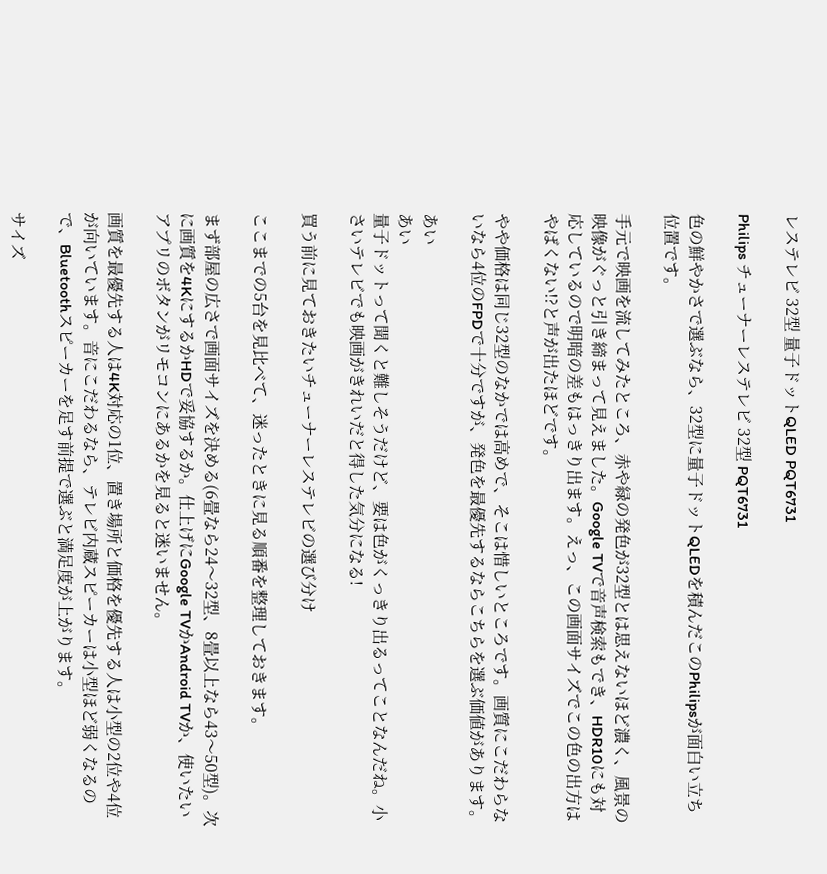レステレビ 32型 量子ドットQLED PQT6731

Philips チューナーレステレビ 32型 PQT6731

色の鮮やかさで選ぶなら、32型に量子ドットQLEDを積んだこのPhilipsが面白い立ち位置です。

手元で映画を流してみたところ、赤や緑の発色が32型とは思えないほど濃く、風景の映像がぐっと引き締まって見えました。Google TVで音声検索もでき、HDR10にも対応しているので明暗の差もはっきり出ます。えっ、この画面サイズでこの色の出方はやばくない!?と声が出たほどです。

やや価格は同じ32型のなかでは高めで、そこは惜しいところです。画質にこだわらないなら4位のFPDで十分ですが、発色を最優先するならこちらを選ぶ価値があります。

あい
あい
量子ドットって聞くと難しそうだけど、要は色がくっきり出るってことなんだね。小さいテレビでも映画がきれいだと得した気分になる!

買う前に見ておきたいチューナーレステレビの選び分け

ここまでの5台を見比べて、迷ったときに見る順番を整理しておきます。

まず部屋の広さで画面サイズを決める(6畳なら24〜32型、8畳以上なら43〜50型)。次に画質を4KにするかHDで妥協するか。仕上げにGoogle TVかAndroid TVか、使いたいアプリのボタンがリモコンにあるかを見ると迷いません。

画質を最優先する人は4K対応の1位、置き場所と価格を優先する人は小型の2位や4位が向いています。音にこだわるなら、テレビ内蔵スピーカーは小型ほど弱くなるので、Bluetoothスピーカーを足す前提で選ぶと満足度が上がります。

サイズ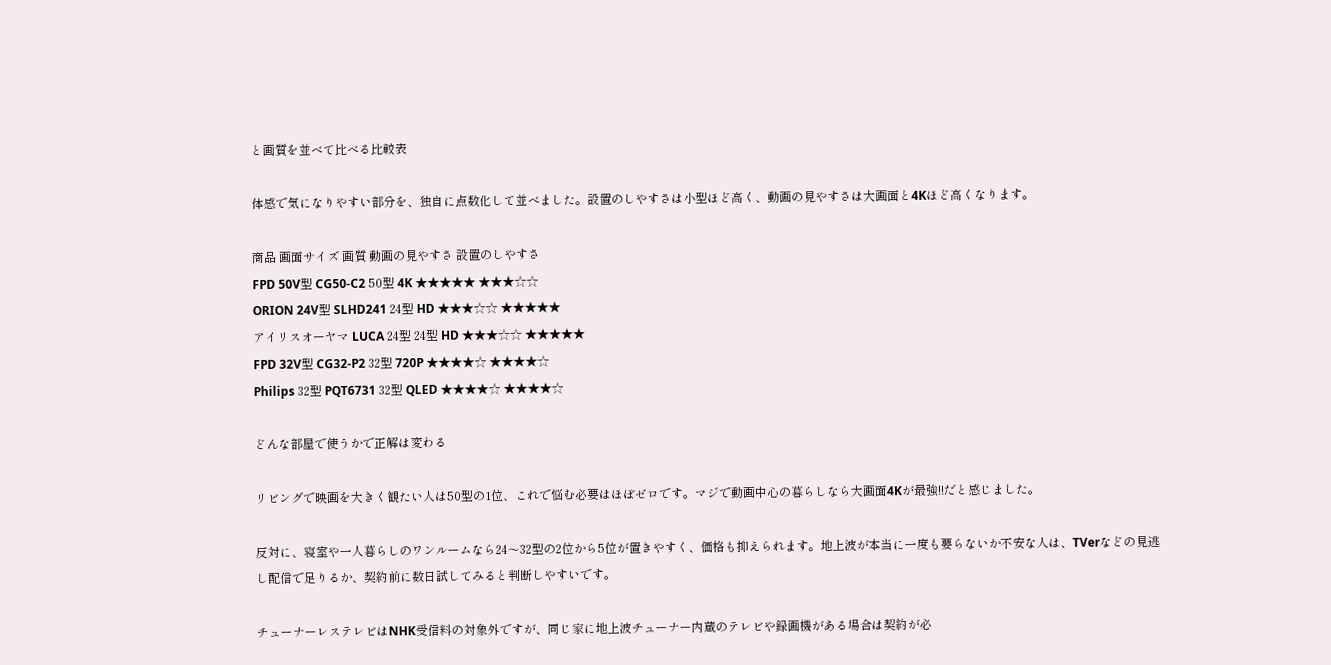と画質を並べて比べる比較表

体感で気になりやすい部分を、独自に点数化して並べました。設置のしやすさは小型ほど高く、動画の見やすさは大画面と4Kほど高くなります。

商品 画面サイズ 画質 動画の見やすさ 設置のしやすさ
FPD 50V型 CG50-C2 50型 4K ★★★★★ ★★★☆☆
ORION 24V型 SLHD241 24型 HD ★★★☆☆ ★★★★★
アイリスオーヤマ LUCA 24型 24型 HD ★★★☆☆ ★★★★★
FPD 32V型 CG32-P2 32型 720P ★★★★☆ ★★★★☆
Philips 32型 PQT6731 32型 QLED ★★★★☆ ★★★★☆

どんな部屋で使うかで正解は変わる

リビングで映画を大きく観たい人は50型の1位、これで悩む必要はほぼゼロです。マジで動画中心の暮らしなら大画面4Kが最強!!だと感じました。

反対に、寝室や一人暮らしのワンルームなら24〜32型の2位から5位が置きやすく、価格も抑えられます。地上波が本当に一度も要らないか不安な人は、TVerなどの見逃し配信で足りるか、契約前に数日試してみると判断しやすいです。

チューナーレステレビはNHK受信料の対象外ですが、同じ家に地上波チューナー内蔵のテレビや録画機がある場合は契約が必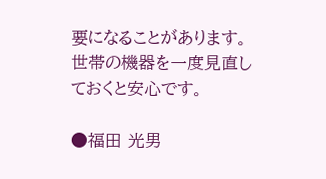要になることがあります。世帯の機器を一度見直しておくと安心です。

●福田 光男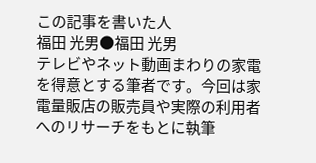この記事を書いた人
福田 光男●福田 光男
テレビやネット動画まわりの家電を得意とする筆者です。今回は家電量販店の販売員や実際の利用者へのリサーチをもとに執筆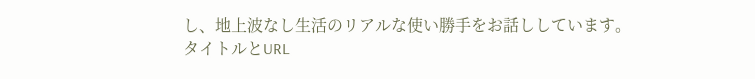し、地上波なし生活のリアルな使い勝手をお話ししています。
タイトルとURL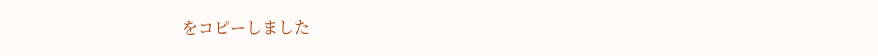をコピーしました